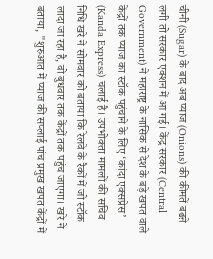चीनी (Sugar) के बाद अब प्याज (Onions) की कीमतें बढऩे लगी तो सरकार एक्शन में आ गई। केंद्र सरकार (Central Government) ने महाराष्ट्र के नासिक से देश के बड़े खपत वाले केंद्रों तक प्याज का स्टॉक पहुंचाने के लिए ‘कांदा एक्सप्रेस’ (Kanda Express) चलाई है। उपभोक्ता मामलों की सचिव निधि खरे ने सोमवार को बताया कि रेलवे के रैकों में जो स्टॉक लादा जा रहा है, वो बुधवार तक केंद्रों तक पहुंच जाएगा। खरे ने बताया, "शुरुआत में प्याज की सप्लाई पांच प्रमुख खपत केंद्रों में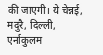की जाएगी। ये चेन्नई, मदुरै, दिल्ली, एर्नाकुलम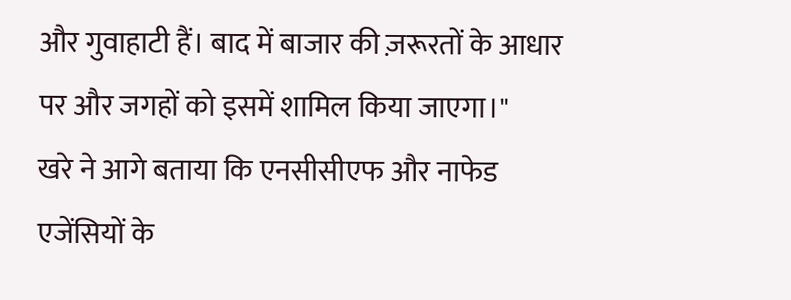और गुवाहाटी हैं। बाद में बाजार की ज़रूरतों के आधार पर और जगहों को इसमें शामिल किया जाएगा।"
खरे ने आगे बताया कि एनसीसीएफ और नाफेड एजेंसियों के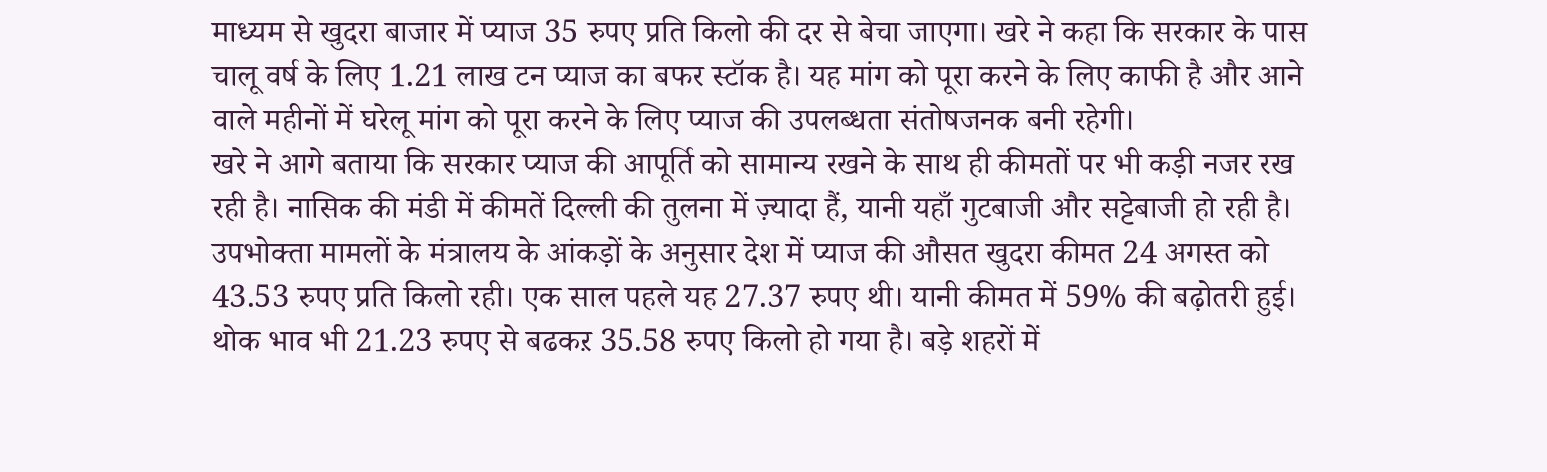माध्यम से खुदरा बाजार में प्याज 35 रुपए प्रति किलो की दर से बेचा जाएगा। खरे ने कहा कि सरकार के पास चालू वर्ष के लिए 1.21 लाख टन प्याज का बफर स्टॉक है। यह मांग को पूरा करने के लिए काफी है और आने वाले महीनों में घरेलू मांग को पूरा करने के लिए प्याज की उपलब्धता संतोषजनक बनी रहेगी।
खरे ने आगे बताया कि सरकार प्याज की आपूर्ति को सामान्य रखने के साथ ही कीमतों पर भी कड़ी नजर रख रही है। नासिक की मंडी में कीमतें दिल्ली की तुलना में ज़्यादा हैं, यानी यहाँ गुटबाजी और सट्टेबाजी हो रही है।
उपभोक्ता मामलों के मंत्रालय के आंकड़ों के अनुसार देश में प्याज की औसत खुदरा कीमत 24 अगस्त को 43.53 रुपए प्रति किलो रही। एक साल पहले यह 27.37 रुपए थी। यानी कीमत में 59% की बढ़ोतरी हुई। थोक भाव भी 21.23 रुपए से बढकऱ 35.58 रुपए किलो हो गया है। बड़े शहरों में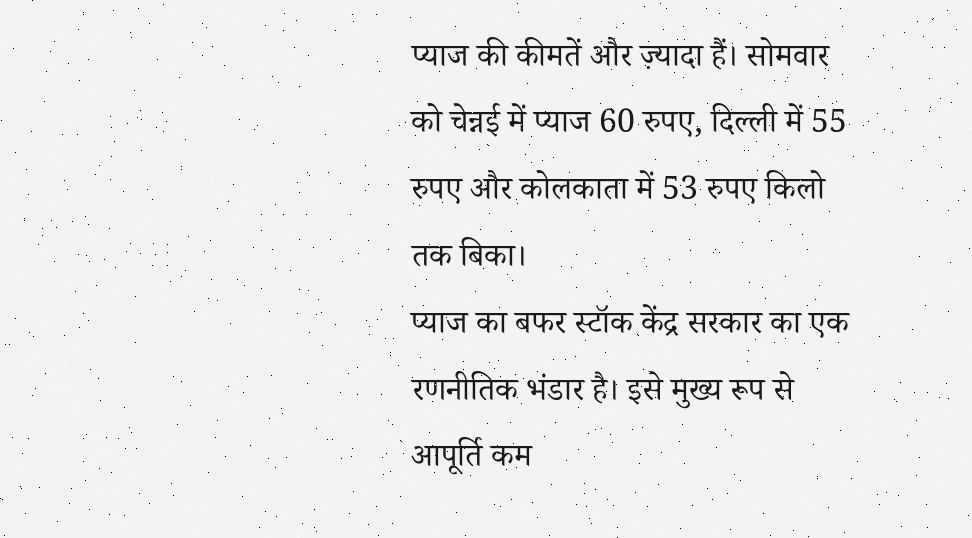प्याज की कीमतें और ज़्यादा हैं। सोमवार को चेन्नई में प्याज 60 रुपए, दिल्ली में 55 रुपए और कोलकाता में 53 रुपए किलो तक बिका।
प्याज का बफर स्टॉक केंद्र सरकार का एक रणनीतिक भंडार है। इसे मुख्य रूप से आपूर्ति कम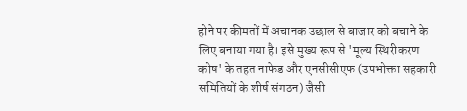होने पर कीमतों में अचानक उछाल से बाजार को बचाने के लिए बनाया गया है। इसे मुख्य रूप से 'मूल्य स्थिरीकरण कोष' के तहत नाफेड और एनसीसीएफ (उपभोक्ता सहकारी समितियों के शीर्ष संगठन) जैसी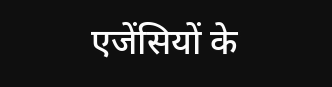एजेंसियों के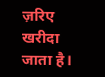ज़रिए खरीदा जाता है।